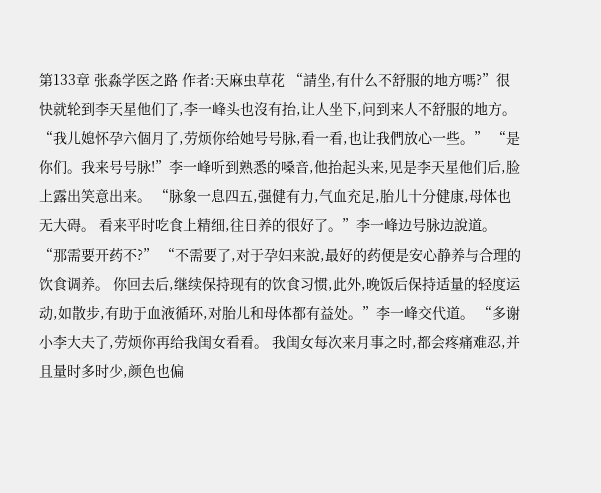第133章 张淼学医之路 作者:天麻虫草花 “請坐,有什么不舒服的地方嗎?”很快就轮到李天星他们了,李一峰头也沒有抬,让人坐下,问到来人不舒服的地方。 “我儿媳怀孕六個月了,劳烦你给她号号脉,看一看,也让我們放心一些。” “是你们。我来号号脉!”李一峰听到熟悉的嗓音,他抬起头来,见是李天星他们后,脸上露出笑意出来。 “脉象一息四五,强健有力,气血充足,胎儿十分健康,母体也无大碍。 看来平时吃食上精细,往日养的很好了。”李一峰边号脉边說道。 “那需要开药不?” “不需要了,对于孕妇来說,最好的药便是安心静养与合理的饮食调养。 你回去后,继续保持现有的饮食习惯,此外,晚饭后保持适量的轻度运动,如散步,有助于血液循环,对胎儿和母体都有益处。”李一峰交代道。 “多谢小李大夫了,劳烦你再给我闺女看看。 我闺女每次来月事之时,都会疼痛难忍,并且量时多时少,颜色也偏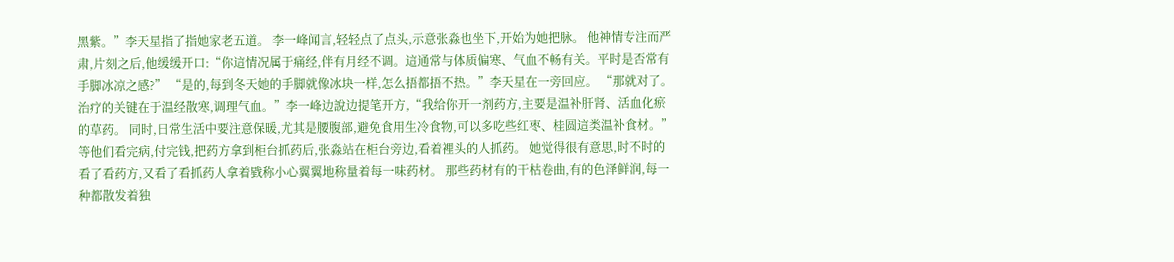黑紫。”李天星指了指她家老五道。 李一峰闻言,轻轻点了点头,示意张淼也坐下,开始为她把脉。 他神情专注而严肃,片刻之后,他缓缓开口:“你這情况属于痛经,伴有月经不调。這通常与体质偏寒、气血不畅有关。平时是否常有手脚冰凉之感?” “是的,每到冬天她的手脚就像冰块一样,怎么捂都捂不热。”李天星在一旁回应。 “那就对了。治疗的关键在于温经散寒,调理气血。”李一峰边說边提笔开方,“我给你开一剂药方,主要是温补肝肾、活血化瘀的草药。 同时,日常生活中要注意保暖,尤其是腰腹部,避免食用生冷食物,可以多吃些红枣、桂圆這类温补食材。” 等他们看完病,付完钱,把药方拿到柜台抓药后,张淼站在柜台旁边,看着裡头的人抓药。 她觉得很有意思,时不时的看了看药方,又看了看抓药人拿着戥称小心翼翼地称量着每一味药材。 那些药材有的干枯卷曲,有的色泽鲜润,每一种都散发着独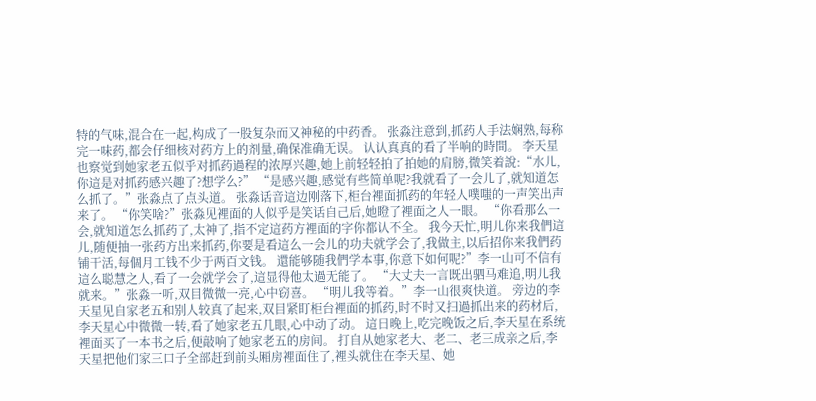特的气味,混合在一起,构成了一股复杂而又神秘的中药香。 张淼注意到,抓药人手法娴熟,每称完一味药,都会仔细核对药方上的剂量,确保准确无误。 认认真真的看了半响的時間。 李天星也察觉到她家老五似乎对抓药過程的浓厚兴趣,她上前轻轻拍了拍她的肩膀,微笑着說:“水儿,你這是对抓药感兴趣了?想学么?” “是感兴趣,感觉有些简单呢?我就看了一会儿了,就知道怎么抓了。”张淼点了点头道。 张淼话音這边刚落下,柜台裡面抓药的年轻人噗嗤的一声笑出声来了。 “你笑啥?”张淼见裡面的人似乎是笑话自己后,她瞪了裡面之人一眼。 “你看那么一会,就知道怎么抓药了,太神了,指不定這药方裡面的字你都认不全。 我今天忙,明儿你来我們這儿,随便抽一张药方出来抓药,你要是看這么一会儿的功夫就学会了,我做主,以后招你来我們药铺干活,每個月工钱不少于两百文钱。 還能够随我們学本事,你意下如何呢?”李一山可不信有這么聪慧之人,看了一会就学会了,這显得他太過无能了。 “大丈夫一言既出驷马难追,明儿我就来。”张淼一听,双目微微一亮,心中窃喜。 “明儿我等着。”李一山很爽快道。 旁边的李天星见自家老五和别人较真了起来,双目紧盯柜台裡面的抓药,时不时又扫過抓出来的药材后,李天星心中微微一转,看了她家老五几眼,心中动了动。 這日晚上,吃完晚饭之后,李天星在系统裡面买了一本书之后,便敲响了她家老五的房间。 打自从她家老大、老二、老三成亲之后,李天星把他们家三口子全部赶到前头厢房裡面住了,裡头就住在李天星、她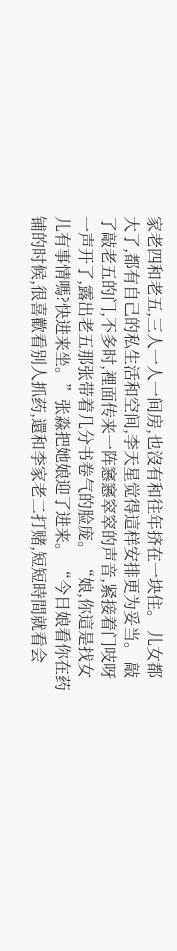家老四和老五,三人一人一间房,也沒有和往年挤在一块住。 儿女都大了,都有自己的私生活和空间,李天星觉得這样安排更为妥当。 敲了敲老五的门,不多时,裡面传来一阵窸窸窣窣的声音,紧接着门吱呀一声开了,露出老五那张带着几分书卷气的脸庞。 “娘,你這是找女儿有事情嗎?快进来坐。”张淼把她娘迎了进来。 “今日娘看你在药铺的时候,很喜歡看别人抓药,還和李家老二打赌,短短時間就看会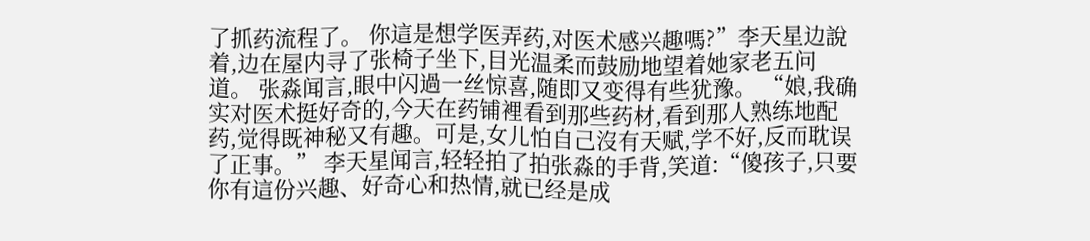了抓药流程了。 你這是想学医弄药,对医术感兴趣嗎?”李天星边說着,边在屋内寻了张椅子坐下,目光温柔而鼓励地望着她家老五问道。 张淼闻言,眼中闪過一丝惊喜,随即又变得有些犹豫。 “娘,我确实对医术挺好奇的,今天在药铺裡看到那些药材,看到那人熟练地配药,觉得既神秘又有趣。可是,女儿怕自己沒有天赋,学不好,反而耽误了正事。” 李天星闻言,轻轻拍了拍张淼的手背,笑道:“傻孩子,只要你有這份兴趣、好奇心和热情,就已经是成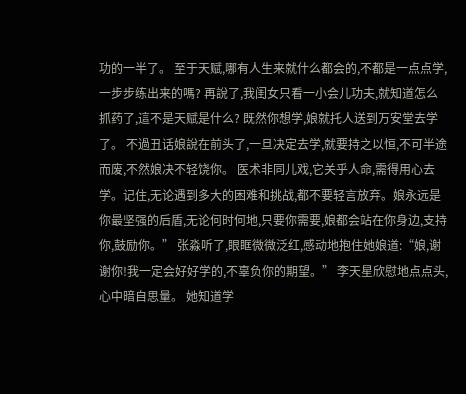功的一半了。 至于天赋,哪有人生来就什么都会的,不都是一点点学,一步步练出来的嗎? 再說了,我闺女只看一小会儿功夫,就知道怎么抓药了,這不是天赋是什么? 既然你想学,娘就托人送到万安堂去学了。 不過丑话娘說在前头了,一旦决定去学,就要持之以恒,不可半途而废,不然娘决不轻饶你。 医术非同儿戏,它关乎人命,需得用心去学。记住,无论遇到多大的困难和挑战,都不要轻言放弃。娘永远是你最坚强的后盾,无论何时何地,只要你需要,娘都会站在你身边,支持你,鼓励你。” 张淼听了,眼眶微微泛红,感动地抱住她娘道:“娘,谢谢你!我一定会好好学的,不辜负你的期望。” 李天星欣慰地点点头,心中暗自思量。 她知道学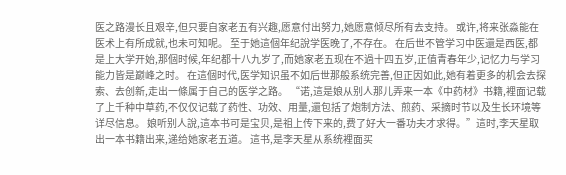医之路漫长且艰辛,但只要自家老五有兴趣,愿意付出努力,她愿意倾尽所有去支持。 或许,将来张淼能在医术上有所成就,也未可知呢。 至于她這個年纪說学医晚了,不存在。 在后世不管学习中医還是西医,都是上大学开始,那個时候,年纪都十八九岁了,而她家老五现在不過十四五岁,正值青春年少,记忆力与学习能力皆是巅峰之时。 在這個时代,医学知识虽不如后世那般系统完善,但正因如此,她有着更多的机会去探索、去创新,走出一條属于自己的医学之路。 “诺,這是娘从别人那儿弄来一本《中药材》书籍,裡面记载了上千种中草药,不仅仅记载了药性、功效、用量,還包括了炮制方法、煎药、采摘时节以及生长环境等详尽信息。 娘听别人說,這本书可是宝贝,是祖上传下来的,费了好大一番功夫才求得。”這时,李天星取出一本书籍出来,递给她家老五道。 這书,是李天星从系统裡面买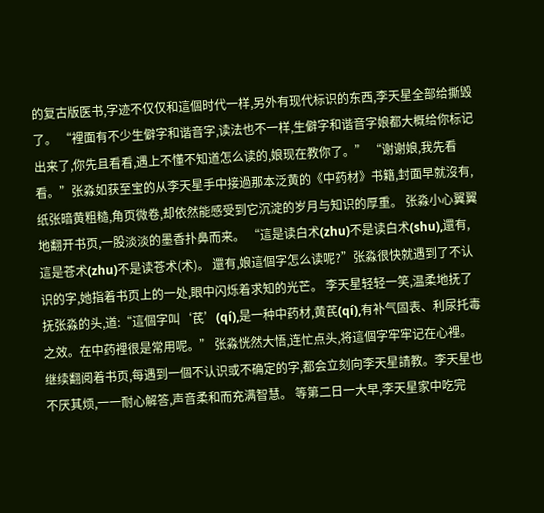的复古版医书,字迹不仅仅和這個时代一样,另外有现代标识的东西,李天星全部给撕毁了。 “裡面有不少生僻字和谐音字,读法也不一样,生僻字和谐音字娘都大概给你标记出来了,你先且看看,遇上不懂不知道怎么读的,娘现在教你了。” “谢谢娘,我先看看。”张淼如获至宝的从李天星手中接過那本泛黄的《中药材》书籍,封面早就沒有,纸张暗黄粗糙,角页微卷,却依然能感受到它沉淀的岁月与知识的厚重。 张淼小心翼翼地翻开书页,一股淡淡的墨香扑鼻而来。 “這是读白术(zhu)不是读白术(shu),還有,這是苍术(zhu)不是读苍术(术)。 還有,娘這個字怎么读呢?”张淼很快就遇到了不认识的字,她指着书页上的一处,眼中闪烁着求知的光芒。 李天星轻轻一笑,温柔地抚了抚张淼的头,道:“這個字叫‘芪’(qí),是一种中药材,黄芪(qí),有补气固表、利尿托毒之效。在中药裡很是常用呢。” 张淼恍然大悟,连忙点头,将這個字牢牢记在心裡。 继续翻阅着书页,每遇到一個不认识或不确定的字,都会立刻向李天星請教。李天星也不厌其烦,一一耐心解答,声音柔和而充满智慧。 等第二日一大早,李天星家中吃完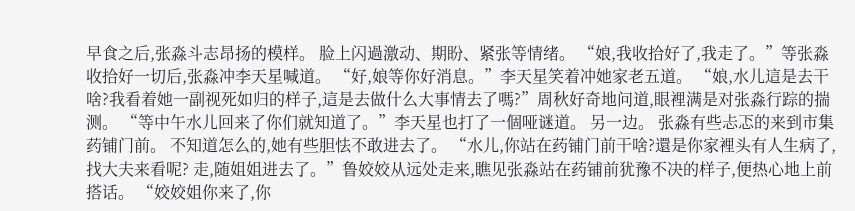早食之后,张淼斗志昂扬的模样。 脸上闪過激动、期盼、紧张等情绪。 “娘,我收拾好了,我走了。”等张淼收拾好一切后,张淼冲李天星喊道。 “好,娘等你好消息。”李天星笑着冲她家老五道。 “娘,水儿這是去干啥?我看着她一副视死如归的样子,這是去做什么大事情去了嗎?”周秋好奇地问道,眼裡满是对张淼行踪的揣测。 “等中午水儿回来了你们就知道了。”李天星也打了一個哑谜道。 另一边。 张淼有些忐忑的来到市集药铺门前。 不知道怎么的,她有些胆怯不敢进去了。 “水儿,你站在药铺门前干啥?還是你家裡头有人生病了,找大夫来看呢? 走,随姐姐进去了。”鲁姣姣从远处走来,瞧见张淼站在药铺前犹豫不决的样子,便热心地上前搭话。 “姣姣姐你来了,你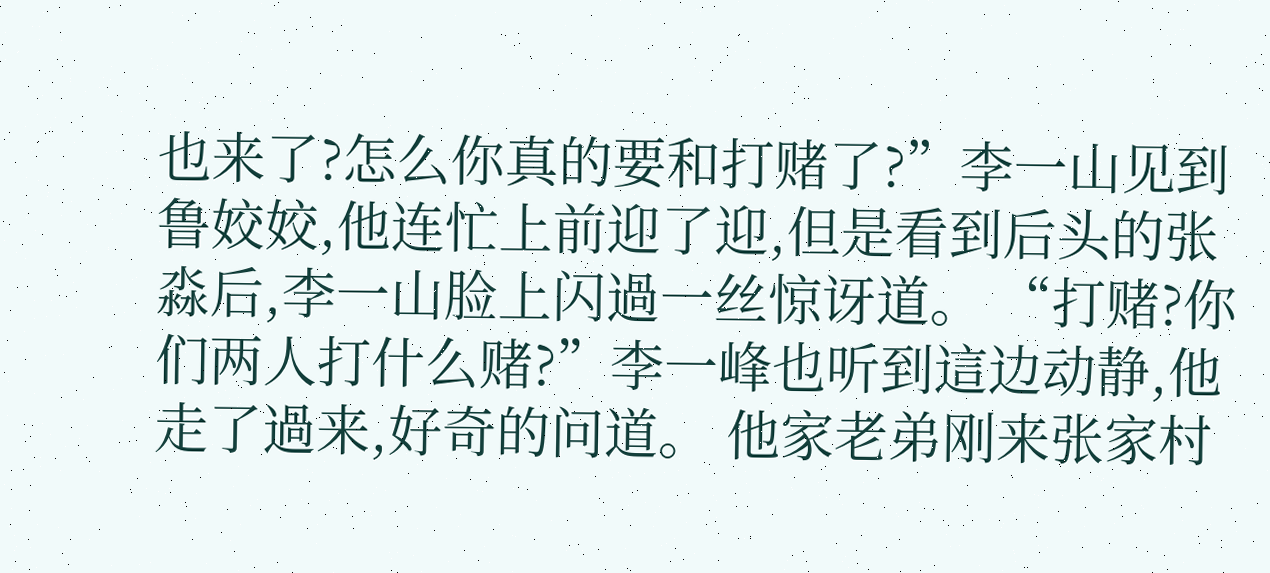也来了?怎么你真的要和打赌了?”李一山见到鲁姣姣,他连忙上前迎了迎,但是看到后头的张淼后,李一山脸上闪過一丝惊讶道。 “打赌?你们两人打什么赌?”李一峰也听到這边动静,他走了過来,好奇的问道。 他家老弟刚来张家村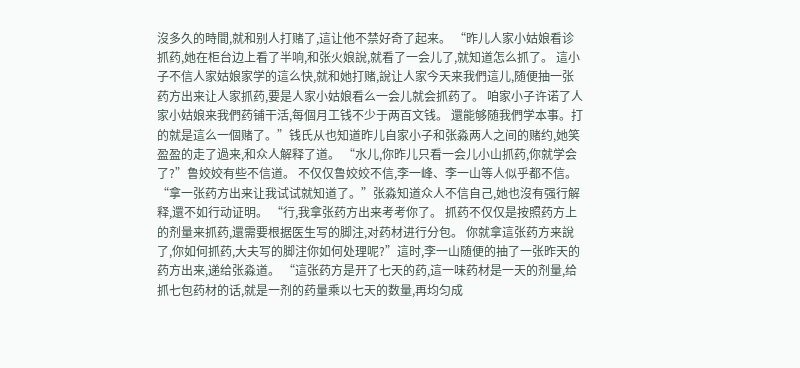沒多久的時間,就和别人打赌了,這让他不禁好奇了起来。 “昨儿人家小姑娘看诊抓药,她在柜台边上看了半响,和张火娘說,就看了一会儿了,就知道怎么抓了。 這小子不信人家姑娘家学的這么快,就和她打赌,說让人家今天来我們這儿,随便抽一张药方出来让人家抓药,要是人家小姑娘看么一会儿就会抓药了。 咱家小子许诺了人家小姑娘来我們药铺干活,每個月工钱不少于两百文钱。 還能够随我們学本事。打的就是這么一個赌了。”钱氏从也知道昨儿自家小子和张淼两人之间的赌约,她笑盈盈的走了過来,和众人解释了道。 “水儿,你昨儿只看一会儿小山抓药,你就学会了?”鲁姣姣有些不信道。 不仅仅鲁姣姣不信,李一峰、李一山等人似乎都不信。 “拿一张药方出来让我试试就知道了。”张淼知道众人不信自己,她也沒有强行解释,還不如行动证明。 “行,我拿张药方出来考考你了。 抓药不仅仅是按照药方上的剂量来抓药,還需要根据医生写的脚注,对药材进行分包。 你就拿這张药方来說了,你如何抓药,大夫写的脚注你如何处理呢?”這时,李一山随便的抽了一张昨天的药方出来,递给张淼道。 “這张药方是开了七天的药,這一味药材是一天的剂量,给抓七包药材的话,就是一剂的药量乘以七天的数量,再均匀成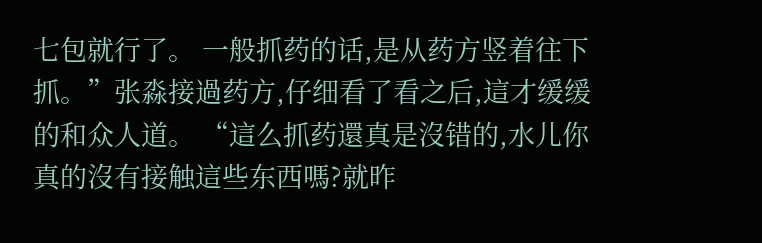七包就行了。 一般抓药的话,是从药方竖着往下抓。”张淼接過药方,仔细看了看之后,這才缓缓的和众人道。 “這么抓药還真是沒错的,水儿你真的沒有接触這些东西嗎?就昨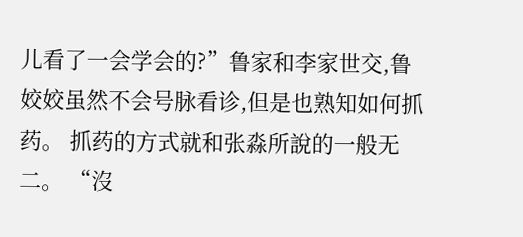儿看了一会学会的?”鲁家和李家世交,鲁姣姣虽然不会号脉看诊,但是也熟知如何抓药。 抓药的方式就和张淼所說的一般无二。 “沒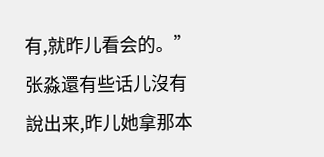有,就昨儿看会的。”张淼還有些话儿沒有說出来,昨儿她拿那本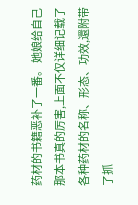药材的书籍恶补了一番。 她娘给自己那本书真的厉害,上面不仅详细记载了各种药材的名称、形态、功效,還附带了抓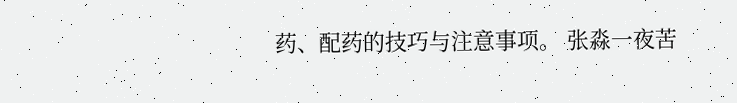药、配药的技巧与注意事项。 张淼一夜苦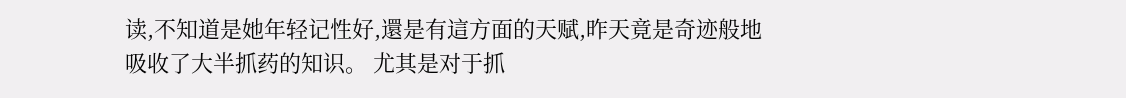读,不知道是她年轻记性好,還是有這方面的天赋,昨天竟是奇迹般地吸收了大半抓药的知识。 尤其是对于抓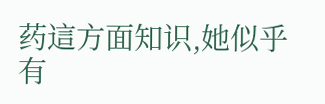药這方面知识,她似乎有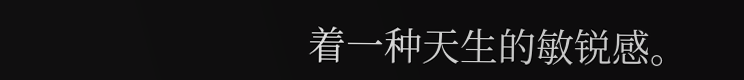着一种天生的敏锐感。